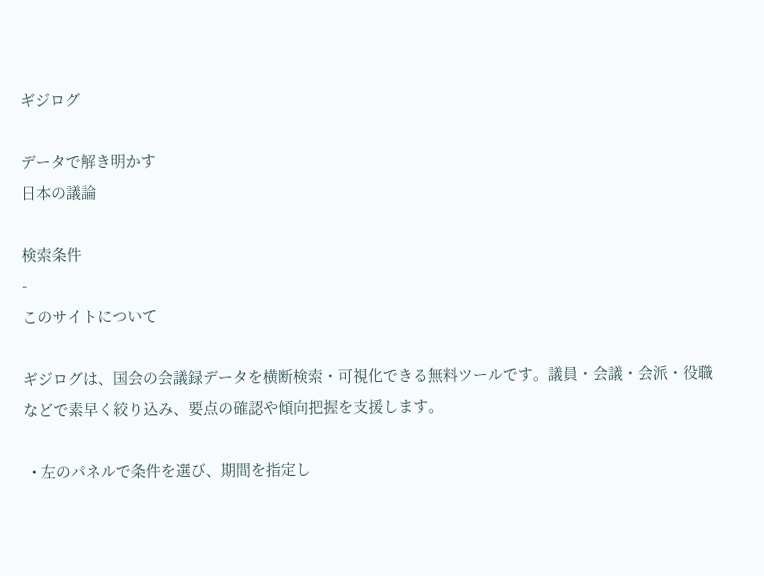ギジログ

データで解き明かす
日本の議論

検索条件
-
このサイトについて

ギジログは、国会の会議録データを横断検索・可視化できる無料ツールです。議員・会議・会派・役職などで素早く絞り込み、要点の確認や傾向把握を支援します。

  • 左のパネルで条件を選び、期間を指定し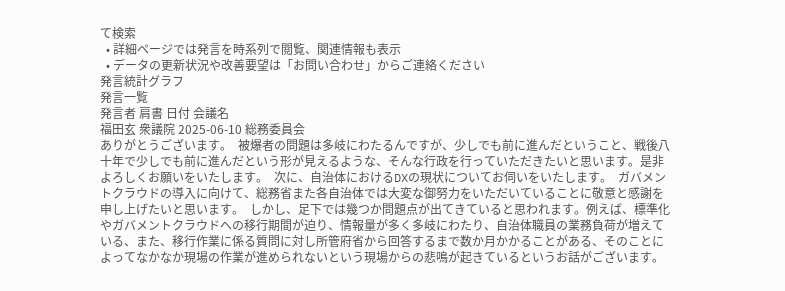て検索
  • 詳細ページでは発言を時系列で閲覧、関連情報も表示
  • データの更新状況や改善要望は「お問い合わせ」からご連絡ください
発言統計グラフ
発言一覧
発言者 肩書 日付 会議名
福田玄 衆議院 2025-06-10 総務委員会
ありがとうございます。  被爆者の問題は多岐にわたるんですが、少しでも前に進んだということ、戦後八十年で少しでも前に進んだという形が見えるような、そんな行政を行っていただきたいと思います。是非よろしくお願いをいたします。  次に、自治体におけるDXの現状についてお伺いをいたします。  ガバメントクラウドの導入に向けて、総務省また各自治体では大変な御努力をいただいていることに敬意と感謝を申し上げたいと思います。  しかし、足下では幾つか問題点が出てきていると思われます。例えば、標準化やガバメントクラウドへの移行期間が迫り、情報量が多く多岐にわたり、自治体職員の業務負荷が増えている、また、移行作業に係る質問に対し所管府省から回答するまで数か月かかることがある、そのことによってなかなか現場の作業が進められないという現場からの悲鳴が起きているというお話がございます。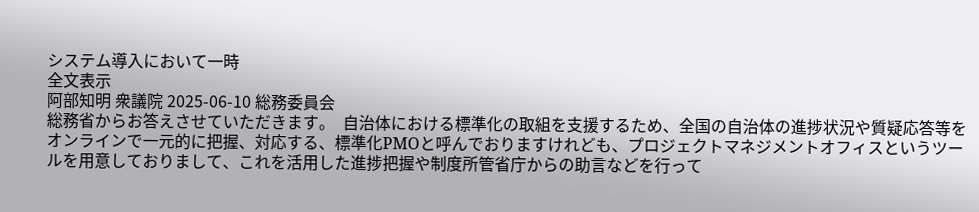システム導入において一時
全文表示
阿部知明 衆議院 2025-06-10 総務委員会
総務省からお答えさせていただきます。  自治体における標準化の取組を支援するため、全国の自治体の進捗状況や質疑応答等をオンラインで一元的に把握、対応する、標準化PMOと呼んでおりますけれども、プロジェクトマネジメントオフィスというツールを用意しておりまして、これを活用した進捗把握や制度所管省庁からの助言などを行って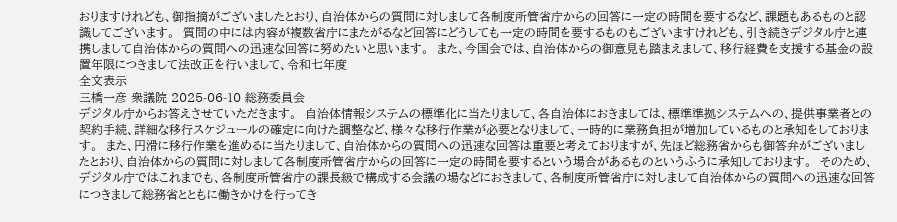おりますけれども、御指摘がございましたとおり、自治体からの質問に対しまして各制度所管省庁からの回答に一定の時間を要するなど、課題もあるものと認識してございます。  質問の中には内容が複数省庁にまたがるなど回答にどうしても一定の時間を要するものもございますけれども、引き続きデジタル庁と連携しまして自治体からの質問への迅速な回答に努めたいと思います。  また、今国会では、自治体からの御意見も踏まえまして、移行経費を支援する基金の設置年限につきまして法改正を行いまして、令和七年度
全文表示
三橋一彦 衆議院 2025-06-10 総務委員会
デジタル庁からお答えさせていただきます。  自治体情報システムの標準化に当たりまして、各自治体におきましては、標準準拠システムへの、提供事業者との契約手続、詳細な移行スケジュールの確定に向けた調整など、様々な移行作業が必要となりまして、一時的に業務負担が増加しているものと承知をしております。  また、円滑に移行作業を進めるに当たりまして、自治体からの質問への迅速な回答は重要と考えておりますが、先ほど総務省からも御答弁がございましたとおり、自治体からの質問に対しまして各制度所管省庁からの回答に一定の時間を要するという場合があるものというふうに承知しております。  そのため、デジタル庁ではこれまでも、各制度所管省庁の課長級で構成する会議の場などにおきまして、各制度所管省庁に対しまして自治体からの質問への迅速な回答につきまして総務省とともに働きかけを行ってき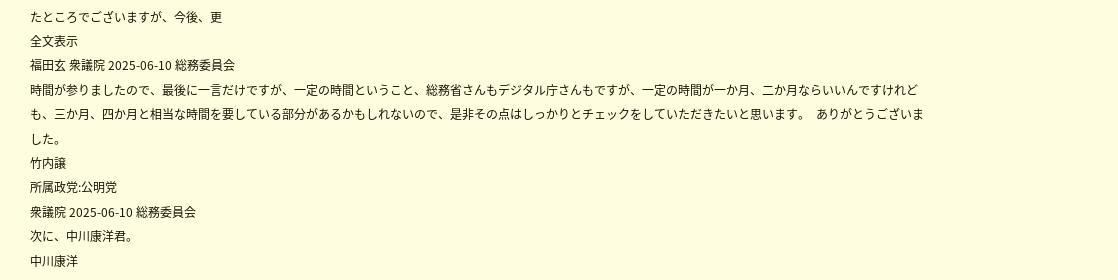たところでございますが、今後、更
全文表示
福田玄 衆議院 2025-06-10 総務委員会
時間が参りましたので、最後に一言だけですが、一定の時間ということ、総務省さんもデジタル庁さんもですが、一定の時間が一か月、二か月ならいいんですけれども、三か月、四か月と相当な時間を要している部分があるかもしれないので、是非その点はしっかりとチェックをしていただきたいと思います。  ありがとうございました。
竹内譲
所属政党:公明党
衆議院 2025-06-10 総務委員会
次に、中川康洋君。
中川康洋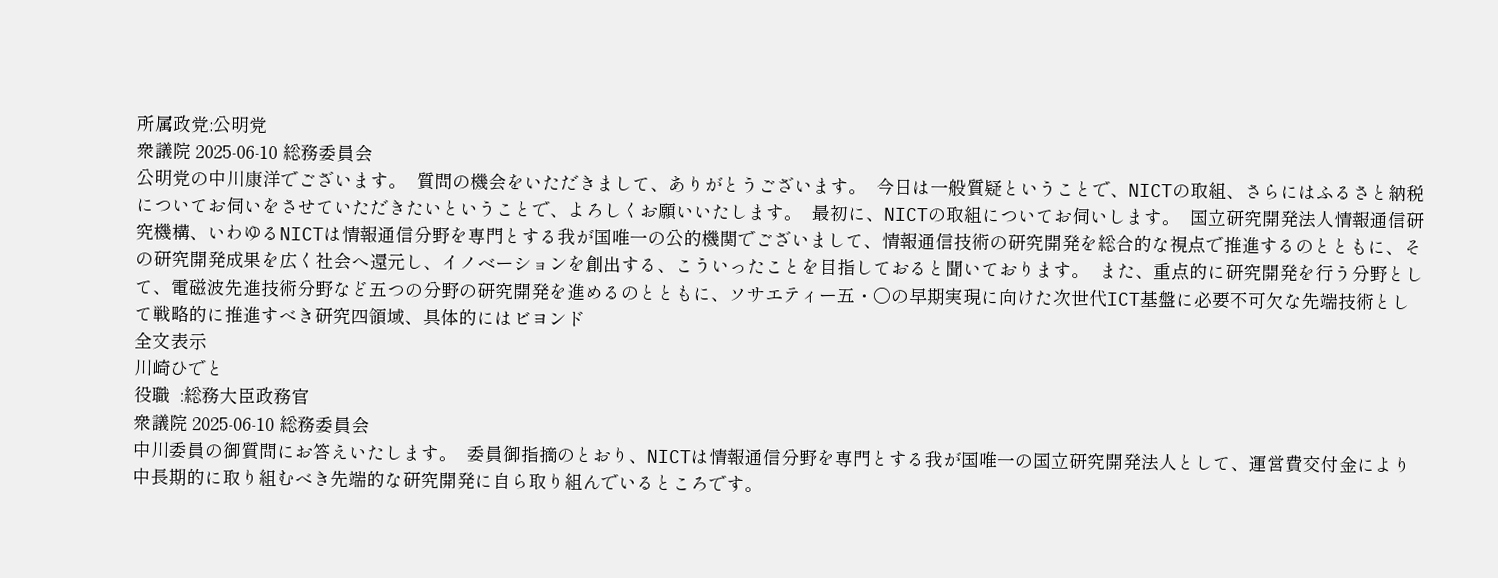所属政党:公明党
衆議院 2025-06-10 総務委員会
公明党の中川康洋でございます。  質問の機会をいただきまして、ありがとうございます。  今日は一般質疑ということで、NICTの取組、さらにはふるさと納税についてお伺いをさせていただきたいということで、よろしくお願いいたします。  最初に、NICTの取組についてお伺いします。  国立研究開発法人情報通信研究機構、いわゆるNICTは情報通信分野を専門とする我が国唯一の公的機関でございまして、情報通信技術の研究開発を総合的な視点で推進するのとともに、その研究開発成果を広く社会へ還元し、イノベーションを創出する、こういったことを目指しておると聞いております。  また、重点的に研究開発を行う分野として、電磁波先進技術分野など五つの分野の研究開発を進めるのとともに、ソサエティー五・〇の早期実現に向けた次世代ICT基盤に必要不可欠な先端技術として戦略的に推進すべき研究四領域、具体的にはビヨンド
全文表示
川崎ひでと
役職  :総務大臣政務官
衆議院 2025-06-10 総務委員会
中川委員の御質問にお答えいたします。  委員御指摘のとおり、NICTは情報通信分野を専門とする我が国唯一の国立研究開発法人として、運営費交付金により中長期的に取り組むべき先端的な研究開発に自ら取り組んでいるところです。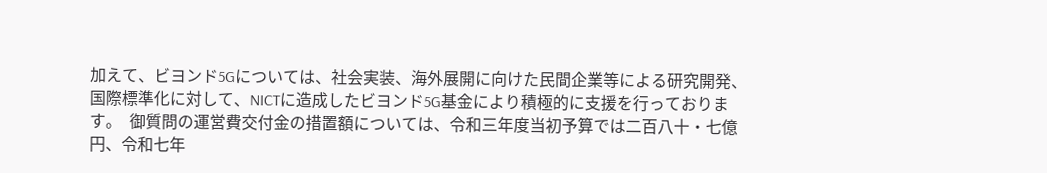加えて、ビヨンド5Gについては、社会実装、海外展開に向けた民間企業等による研究開発、国際標準化に対して、NICTに造成したビヨンド5G基金により積極的に支援を行っております。  御質問の運営費交付金の措置額については、令和三年度当初予算では二百八十・七億円、令和七年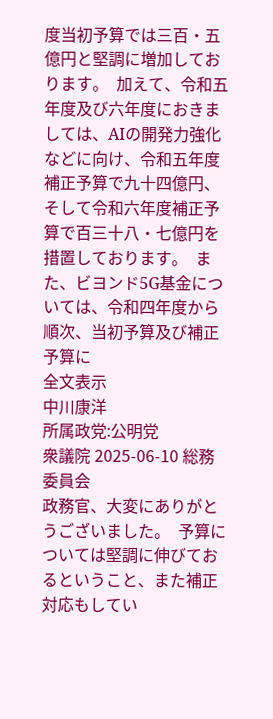度当初予算では三百・五億円と堅調に増加しております。  加えて、令和五年度及び六年度におきましては、AIの開発力強化などに向け、令和五年度補正予算で九十四億円、そして令和六年度補正予算で百三十八・七億円を措置しております。  また、ビヨンド5G基金については、令和四年度から順次、当初予算及び補正予算に
全文表示
中川康洋
所属政党:公明党
衆議院 2025-06-10 総務委員会
政務官、大変にありがとうございました。  予算については堅調に伸びておるということ、また補正対応もしてい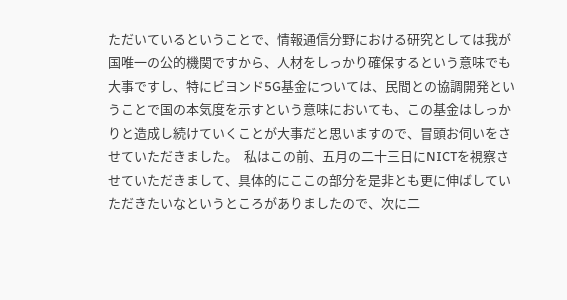ただいているということで、情報通信分野における研究としては我が国唯一の公的機関ですから、人材をしっかり確保するという意味でも大事ですし、特にビヨンド5G基金については、民間との協調開発ということで国の本気度を示すという意味においても、この基金はしっかりと造成し続けていくことが大事だと思いますので、冒頭お伺いをさせていただきました。  私はこの前、五月の二十三日にNICTを視察させていただきまして、具体的にここの部分を是非とも更に伸ばしていただきたいなというところがありましたので、次に二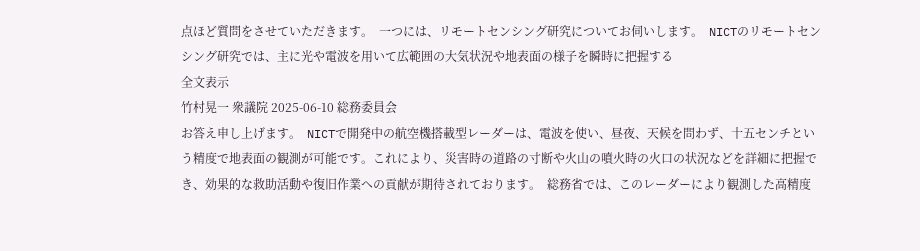点ほど質問をさせていただきます。  一つには、リモートセンシング研究についてお伺いします。  NICTのリモートセンシング研究では、主に光や電波を用いて広範囲の大気状況や地表面の様子を瞬時に把握する
全文表示
竹村晃一 衆議院 2025-06-10 総務委員会
お答え申し上げます。  NICTで開発中の航空機搭載型レーダーは、電波を使い、昼夜、天候を問わず、十五センチという精度で地表面の観測が可能です。これにより、災害時の道路の寸断や火山の噴火時の火口の状況などを詳細に把握でき、効果的な救助活動や復旧作業への貢献が期待されております。  総務省では、このレーダーにより観測した高精度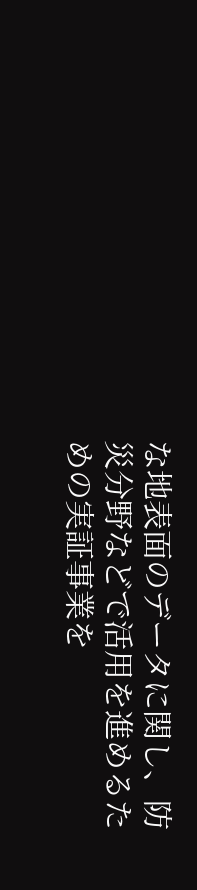な地表面のデータに関し、防災分野などで活用を進めるための実証事業を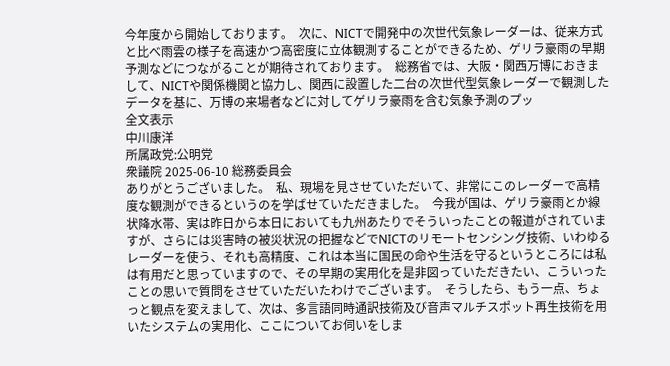今年度から開始しております。  次に、NICTで開発中の次世代気象レーダーは、従来方式と比べ雨雲の様子を高速かつ高密度に立体観測することができるため、ゲリラ豪雨の早期予測などにつながることが期待されております。  総務省では、大阪・関西万博におきまして、NICTや関係機関と協力し、関西に設置した二台の次世代型気象レーダーで観測したデータを基に、万博の来場者などに対してゲリラ豪雨を含む気象予測のプッ
全文表示
中川康洋
所属政党:公明党
衆議院 2025-06-10 総務委員会
ありがとうございました。  私、現場を見させていただいて、非常にこのレーダーで高精度な観測ができるというのを学ばせていただきました。  今我が国は、ゲリラ豪雨とか線状降水帯、実は昨日から本日においても九州あたりでそういったことの報道がされていますが、さらには災害時の被災状況の把握などでNICTのリモートセンシング技術、いわゆるレーダーを使う、それも高精度、これは本当に国民の命や生活を守るというところには私は有用だと思っていますので、その早期の実用化を是非図っていただきたい、こういったことの思いで質問をさせていただいたわけでございます。  そうしたら、もう一点、ちょっと観点を変えまして、次は、多言語同時通訳技術及び音声マルチスポット再生技術を用いたシステムの実用化、ここについてお伺いをしま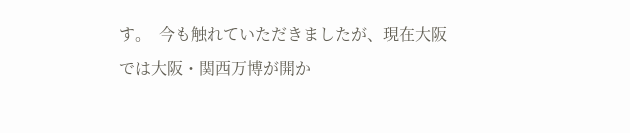す。  今も触れていただきましたが、現在大阪では大阪・関西万博が開か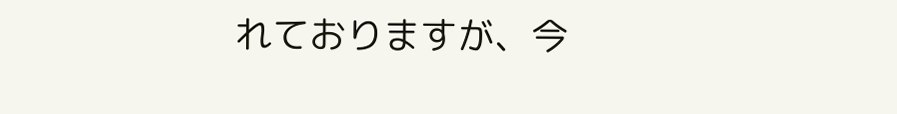れておりますが、今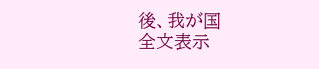後、我が国
全文表示